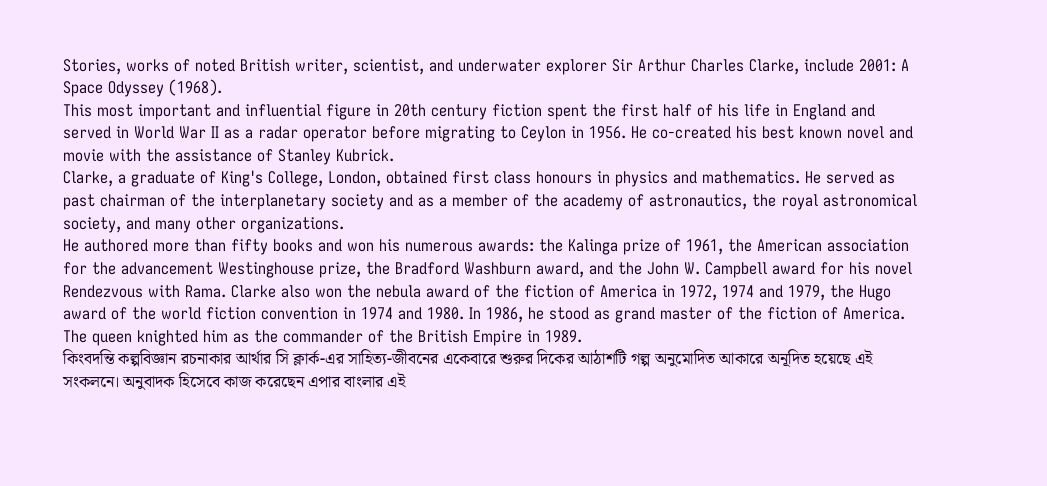Stories, works of noted British writer, scientist, and underwater explorer Sir Arthur Charles Clarke, include 2001: A Space Odyssey (1968).
This most important and influential figure in 20th century fiction spent the first half of his life in England and served in World War II as a radar operator before migrating to Ceylon in 1956. He co-created his best known novel and movie with the assistance of Stanley Kubrick.
Clarke, a graduate of King's College, London, obtained first class honours in physics and mathematics. He served as past chairman of the interplanetary society and as a member of the academy of astronautics, the royal astronomical society, and many other organizations.
He authored more than fifty books and won his numerous awards: the Kalinga prize of 1961, the American association for the advancement Westinghouse prize, the Bradford Washburn award, and the John W. Campbell award for his novel Rendezvous with Rama. Clarke also won the nebula award of the fiction of America in 1972, 1974 and 1979, the Hugo award of the world fiction convention in 1974 and 1980. In 1986, he stood as grand master of the fiction of America. The queen knighted him as the commander of the British Empire in 1989.
কিংবদন্তি কল্পবিজ্ঞান রচনাকার আর্থার সি ক্লার্ক-এর সাহিত্য-জীবনের একেবারে শুরুর দিকের আঠাশটি গল্প অনুমোদিত আকারে অনূদিত হয়েছে এই সংকলনে। অনুবাদক হিসেবে কাজ করেছেন এপার বাংলার এই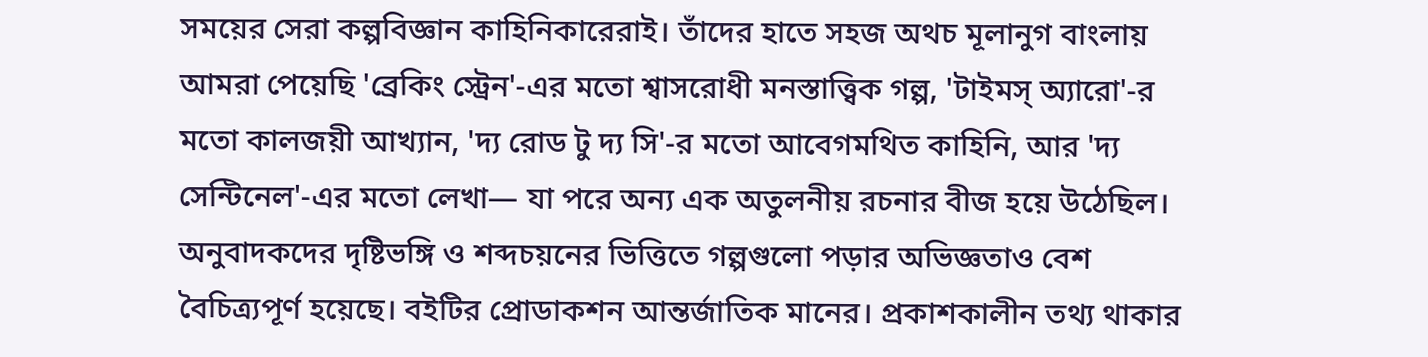সময়ের সেরা কল্পবিজ্ঞান কাহিনিকারেরাই। তাঁদের হাতে সহজ অথচ মূলানুগ বাংলায় আমরা পেয়েছি 'ব্রেকিং স্ট্রেন'-এর মতো শ্বাসরোধী মনস্তাত্ত্বিক গল্প, 'টাইমস্ অ্যারো'-র মতো কালজয়ী আখ্যান, 'দ্য রোড টু দ্য সি'-র মতো আবেগমথিত কাহিনি, আর 'দ্য সেন্টিনেল'-এর মতো লেখা— যা পরে অন্য এক অতুলনীয় রচনার বীজ হয়ে উঠেছিল। অনুবাদকদের দৃষ্টিভঙ্গি ও শব্দচয়নের ভিত্তিতে গল্পগুলো পড়ার অভিজ্ঞতাও বেশ বৈচিত্র্যপূর্ণ হয়েছে। বইটির প্রোডাকশন আন্তর্জাতিক মানের। প্রকাশকালীন তথ্য থাকার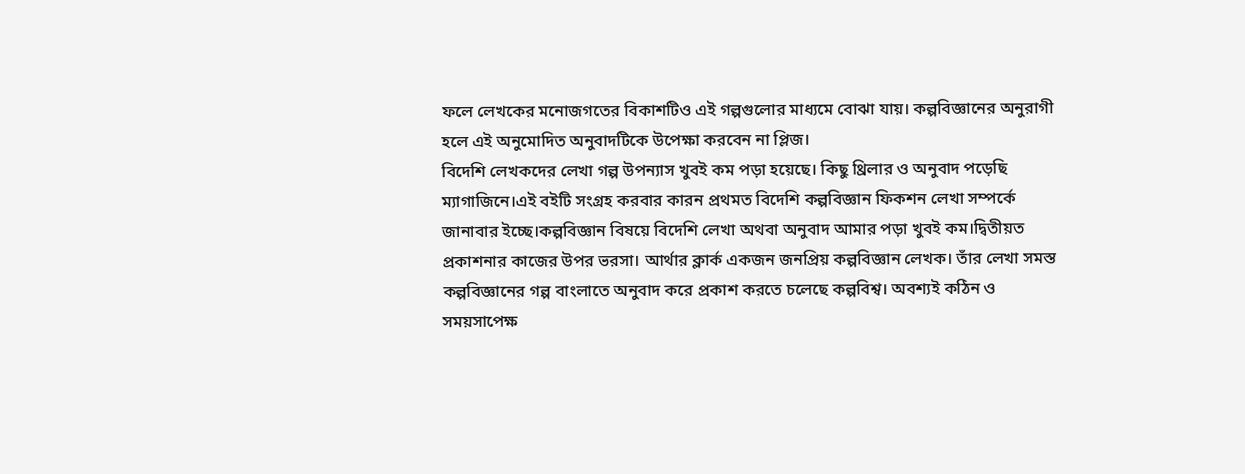ফলে লেখকের মনোজগতের বিকাশটিও এই গল্পগুলোর মাধ্যমে বোঝা যায়। কল্পবিজ্ঞানের অনুরাগী হলে এই অনুমোদিত অনুবাদটিকে উপেক্ষা করবেন না প্লিজ।
বিদেশি লেখকদের লেখা গল্প উপন্যাস খুবই কম পড়া হয়েছে। কিছু থ্রিলার ও অনুবাদ পড়েছি ম্যাগাজিনে।এই বইটি সংগ্ৰহ করবার কারন প্রথমত বিদেশি কল্পবিজ্ঞান ফিকশন লেখা সম্পর্কে জানাবার ইচ্ছে।কল্পবিজ্ঞান বিষয়ে বিদেশি লেখা অথবা অনুবাদ আমার পড়া খুবই কম।দ্বিতীয়ত প্রকাশনার কাজের উপর ভরসা। আর্থার ক্লার্ক একজন জনপ্রিয় কল্পবিজ্ঞান লেখক। তাঁর লেখা সমস্ত কল্পবিজ্ঞানের গল্প বাংলাতে অনুবাদ করে প্রকাশ করতে চলেছে কল্পবিশ্ব। অবশ্যই কঠিন ও সময়সাপেক্ষ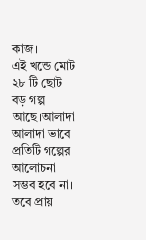কাজ।
এই খন্ডে মোট ২৮ টি ছোট বড় গল্প আছে।আলাদা আলাদা ভাবে প্রতিটি গল্পের আলোচনা সম্ভব হবে না। তবে প্রায়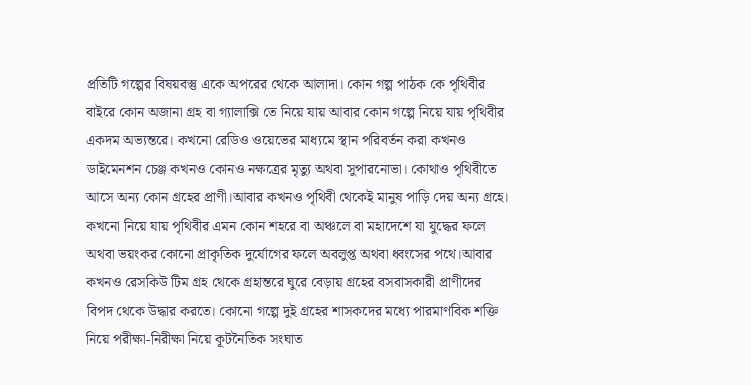প্রতিটি গল্পের বিষয়বস্তু একে অপরের থেকে আলাদা। কোন গল্প পাঠক কে পৃথিবীর বাইরে কোন অজানা গ্ৰহ বা গ্যালাক্সি তে নিয়ে যায় আবার কোন গল্পে নিয়ে যায় পৃথিবীর একদম অভ্যন্তরে। কখনো রেডিও ওয়েভের মাধ্যমে স্থান পরিবর্তন করা কখনও ডাইমেনশন চেঞ্জ কখনও কোনও নক্ষত্রের মৃত্যু অথবা সুপারনোভা। কোথাও পৃথিবীতে আসে অন্য কোন গ্ৰহের প্রাণী।আবার কখনও পৃথিবী থেকেই মানুষ পাড়ি দেয় অন্য গ্ৰহে। কখনো নিয়ে যায় পৃথিবীর এমন কোন শহরে বা অঞ্চলে বা মহাদেশে যা যুদ্ধের ফলে অথবা ভয়ংকর কোনো প্রাকৃতিক দুর্যোগের ফলে অবলুপ্ত অথবা ধ্বংসের পথে।আবার কখনও রেসকিউ টিম গ্ৰহ থেকে গ্ৰহান্তরে ঘুরে বেড়ায় গ্ৰহের বসবাসকারী প্রাণীদের বিপদ থেকে উদ্ধার করতে। কোনো গল্পে দুই গ্ৰহের শাসকদের মধ্যে পারমাণবিক শক্তি নিয়ে পরীক্ষা-নিরীক্ষা নিয়ে কূটনৈতিক সংঘাত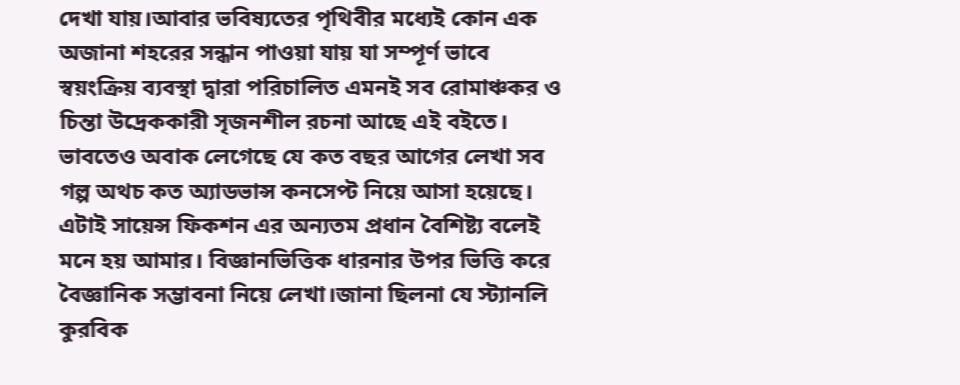দেখা যায়।আবার ভবিষ্যতের পৃথিবীর মধ্যেই কোন এক অজানা শহরের সন্ধান পাওয়া যায় যা সম্পূর্ণ ভাবে স্বয়ংক্রিয় ব্যবস্থা দ্বারা পরিচালিত এমনই সব রোমাঞ্চকর ও চিন্তা উদ্রেককারী সৃজনশীল রচনা আছে এই বইতে। ভাবতেও অবাক লেগেছে যে কত বছর আগের লেখা সব গল্প অথচ কত অ্যাডভান্স কনসেপ্ট নিয়ে আসা হয়েছে। এটাই সায়েন্স ফিকশন এর অন্যতম প্রধান বৈশিষ্ট্য বলেই মনে হয় আমার। বিজ্ঞানভিত্তিক ধারনার উপর ভিত্তি করে বৈজ্ঞানিক সম্ভাবনা নিয়ে লেখা।জানা ছিলনা যে স্ট্যানলি কুরবিক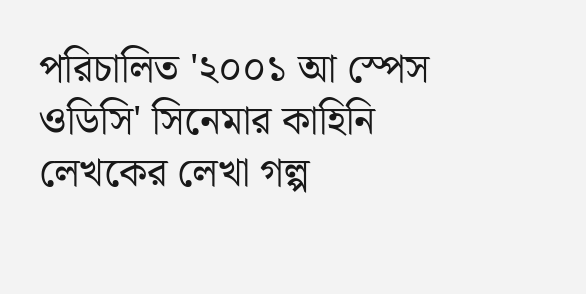পরিচালিত '২০০১ আ স্পেস ওডিসি' সিনেমার কাহিনি লেখকের লেখা গল্প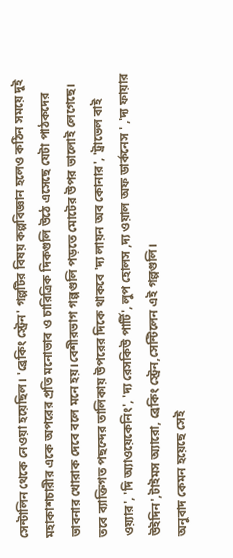সেন্টালিন থেকে নেওয়া হয়েছিল। 'ব্রেকিং স্ট্রেন' গল্পটির বিষয় কল্পবিজ্ঞান হলেও কঠিন সময়ে দুই মহাকাশচারীর একে অপরের প্রতি মনোভাব ও চারিত্রিক দিকগুলি উঠে এসেছে যেটা পাঠকদের ভাবনার খোরাক দেবে বলে মনে হয়।বেশীরভাগ গল্পগুলি পড়তে মোটের উপর ভালোই লেগেছে। তবে ব্যাক্তিগত পছন্দের তালিকায় উপরের দিকে থাকবে 'দ্য লায়ন অব কোনার', 'ট্রাভেল বাই ওয়্যার', 'দি অ্যাওয়েকেনিং', 'দ্য রেসকিউ পার্টি', লুপ হোলস ,দ্য ওয়াল অফ ডার্কনেস ' ,'দ্য ফায়ার উইদিন',টাইমস অ্যারো, ব্রেকিং স্ট্রেন,সেন্টিলেন এই গল্পগুলি।
অনুবাদ কেমন হয়েছে সেই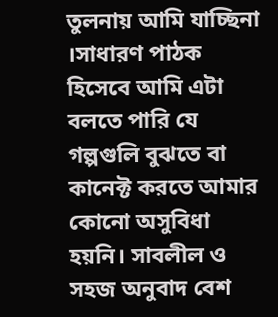তুলনায় আমি যাচ্ছিনা ।সাধারণ পাঠক হিসেবে আমি এটা বলতে পারি যে গল্পগুলি বুঝতে বা কানেক্ট করতে আমার কোনো অসুবিধা হয়নি। সাবলীল ও সহজ অনুবাদ বেশ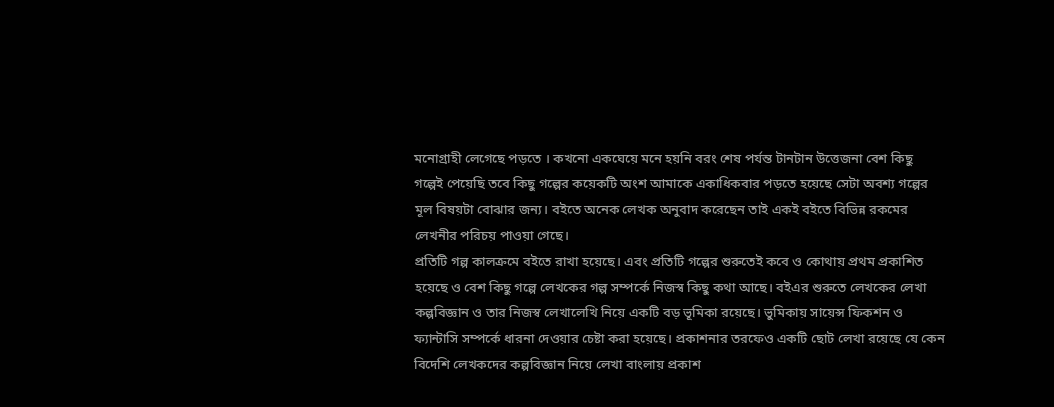মনোগ্ৰাহী লেগেছে পড়তে । কখনো একঘেয়ে মনে হয়নি বরং শেষ পর্যন্ত টানটান উত্তেজনা বেশ কিছু গল্পেই পেয়েছি তবে কিছু গল্পের কয়েকটি অংশ আমাকে একাধিকবার পড়তে হয়েছে সেটা অবশ্য গল্পের মূল বিষয়টা বোঝার জন্য। বইতে অনেক লেখক অনুবাদ করেছেন তাই একই বইতে বিভিন্ন রকমের লেখনীর পরিচয় পাওয়া গেছে।
প্রতিটি গল্প কালক্রমে বইতে রাখা হয়েছে। এবং প্রতিটি গল্পের শুরুতেই কবে ও কোথায় প্রথম প্রকাশিত হয়েছে ও বেশ কিছু গল্পে লেখকের গল্প সম্পর্কে নিজস্ব কিছু কথা আছে। বইএর শুরুতে লেখকের লেখা কল্পবিজ্ঞান ও তার নিজস্ব লেখালেখি নিয়ে একটি বড় ভূমিকা রয়েছে। ভুমিকায় সায়েন্স ফিকশন ও ফ্যান্টাসি সম্পর্কে ধারনা দেওয়ার চেষ্টা করা হয়েছে। প্রকাশনার তরফেও একটি ছোট লেখা রয়েছে যে কেন বিদেশি লেখকদের কল্পবিজ্ঞান নিয়ে লেখা বাংলায় প্রকাশ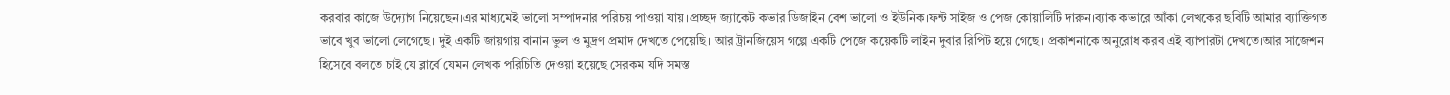করবার কাজে উদ্যোগ নিয়েছেন।এর মাধ্যমেই ভালো সম্পাদনার পরিচয় পাওয়া যায় ।প্রচ্ছদ জ্যাকেট কভার ডিজাইন বেশ ভালো ও ইউনিক।ফন্ট সাইজ ও পেজ কোয়ালিটি দারুন।ব্যাক কভারে আঁকা লেখকের ছবিটি আমার ব্যাক্তিগত ভাবে খুব ভালো লেগেছে। দুই একটি জায়গায় বানান ভুল ও মুদ্রণ প্রমাদ দেখতে পেয়েছি। আর ট্রানজিয়েস গল্পে একটি পেজে কয়েকটি লাইন দুবার রিপিট হয়ে গেছে। প্রকাশনাকে অনুরোধ করব এই ব্যাপারটা দেখতে।আর সাজেশন হিসেবে বলতে চাই যে ব্লার্বে যেমন লেখক পরিচিতি দেওয়া হয়েছে সেরকম যদি সমস্ত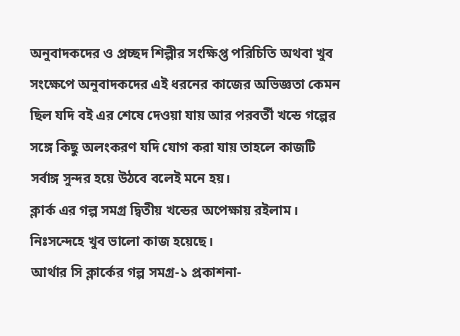অনুবাদকদের ও প্রচ্ছদ শিল্পীর সংক্ষিপ্ত পরিচিতি অথবা খুব সংক্ষেপে অনুবাদকদের এই ধরনের কাজের অভিজ্ঞতা কেমন ছিল যদি বই এর শেষে দেওয়া যায় আর পরবর্তী খন্ডে গল্পের সঙ্গে কিছু অলংকরণ যদি যোগ করা যায় তাহলে কাজটি সর্বাঙ্গ সুন্দর হয়ে উঠবে বলেই মনে হয়।
ক্লার্ক এর গল্প সমগ্ৰ দ্বিতীয় খন্ডের অপেক্ষায় রইলাম। নিঃসন্দেহে খুব ভালো কাজ হয়েছে।
আর্থার সি ক্লার্কের গল্প সমগ্র-১ প্রকাশনা-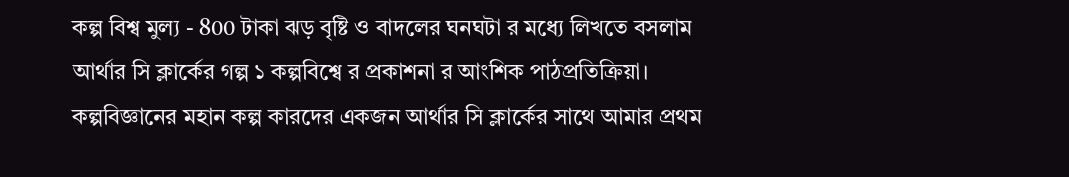কল্প বিশ্ব মুল্য - 800 টাকা ঝড় বৃষ্টি ও বাদলের ঘনঘটা র মধ্যে লিখতে বসলাম আর্থার সি ক্লার্কের গল্প ১ কল্পবিশ্বে র প্রকাশনা র আংশিক পাঠপ্রতিক্রিয়া। কল্পবিজ্ঞানের মহান কল্প কারদের একজন আর্থার সি ক্লার্কের সাথে আমার প্রথম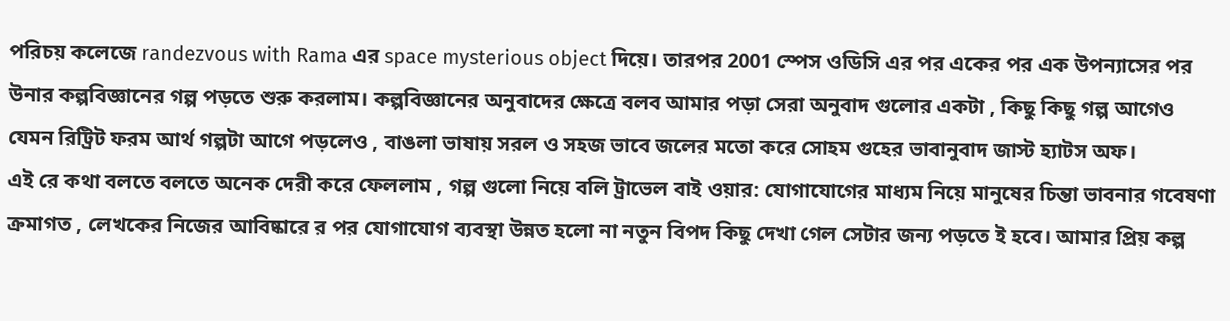পরিচয় কলেজে randezvous with Rama এর space mysterious object দিয়ে। তারপর 2001 স্পেস ওডিসি এর পর একের পর এক উপন্যাসের পর উনার কল্পবিজ্ঞানের গল্প পড়তে শুরু করলাম। কল্পবিজ্ঞানের অনুবাদের ক্ষেত্রে বলব আমার পড়া সেরা অনুবাদ গুলোর একটা , কিছু কিছু গল্প আগেও যেমন রিট্রিট ফরম আর্থ গল্পটা আগে পড়লেও , বাঙলা ভাষায় সরল ও সহজ ভাবে জলের মতো করে সোহম গুহের ভাবানুবাদ জাস্ট হ্যাটস অফ।
এই রে কথা বলতে বলতে অনেক দেরী করে ফেললাম , গল্প গুলো নিয়ে বলি ট্রাভেল বাই ওয়ার: যোগাযোগের মাধ্যম নিয়ে মানুষের চিন্তা ভাবনার গবেষণা ক্রমাগত , লেখকের নিজের আবিষ্কারে র পর যোগাযোগ ব্যবস্থা উন্নত হলো না নতুন বিপদ কিছু দেখা গেল সেটার জন্য পড়তে ই হবে। আমার প্রিয় কল্প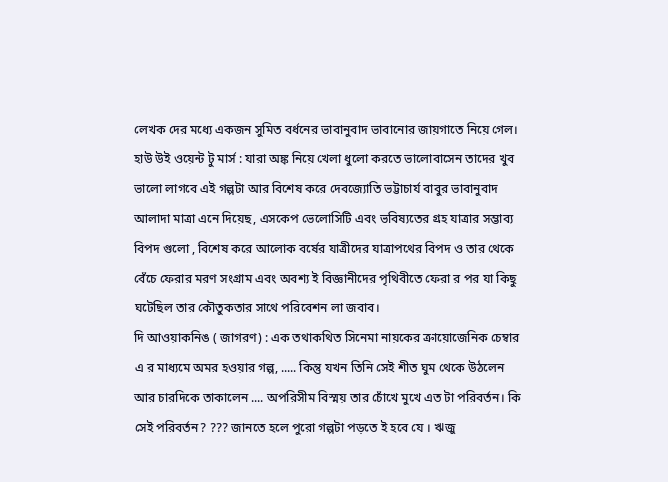লেখক দের মধ্যে একজন সুমিত বর্ধনের ভাবানুবাদ ভাবানোর জায়গাতে নিয়ে গেল।
হাউ উই ওয়েন্ট টু মার্স : যারা অঙ্ক নিয়ে খেলা ধুলো করতে ভালোবাসেন তাদের খুব ভালো লাগবে এই গল্পটা আর বিশেষ করে দেবজ্যোতি ভট্টাচার্য বাবুর ভাবানুবাদ আলাদা মাত্রা এনে দিয়েছ, এসকেপ ভেলোসিটি এবং ভবিষ্যতের গ্রহ যাত্রার সম্ভাব্য বিপদ গুলো , বিশেষ করে আলোক বর্ষের যাত্রীদের যাত্রাপথের বিপদ ও তার থেকে বেঁচে ফেরার মরণ সংগ্রাম এবং অবশ্য ই বিজ্ঞানীদের পৃথিবীতে ফেরা র পর যা কিছু ঘটেছিল তার কৌতুকতার সাথে পরিবেশন লা জবাব।
দি আওয়াকনিঙ ( জাগরণ) : এক তথাকথিত সিনেমা নায়কের ক্রায়োজেনিক চেম্বার এ র মাধ্যমে অমর হওয়ার গল্প, ..... কিন্তু যখন তিনি সেই শীত ঘুম থেকে উঠলেন আর চারদিকে তাকালেন .... অপরিসীম বিস্ময় তার চোঁখে মুখে এত টা পরিবর্তন। কি সেই পরিবর্তন? ??? জানতে হলে পুরো গল্পটা পড়তে ই হবে যে । ঋজু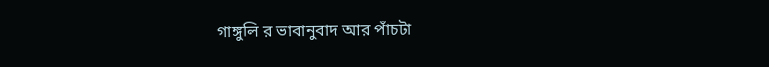গাঙ্গুলি র ভাবানুবাদ আর পাঁচটা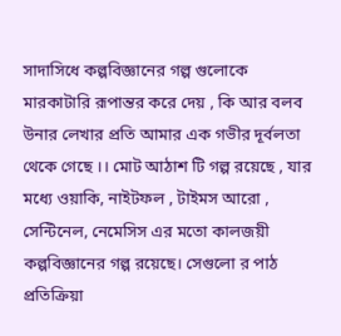সাদাসিধে কল্পবিজ্ঞানের গল্প গুলোকে মারকাটারি রূপান্তর করে দেয় , কি আর বলব উনার লেখার প্রতি আমার এক গভীর দূর্বলতা থেকে গেছে ।। মোট আঠাশ টি গল্প রয়েছে , যার মধ্যে ওয়াকি, নাইটফল , টাইমস আরো , সেন্টিনেল, নেমেসিস এর মতো কালজয়ী কল্পবিজ্ঞানের গল্প রয়েছে। সেগুলো র পাঠ প্রতিক্রিয়া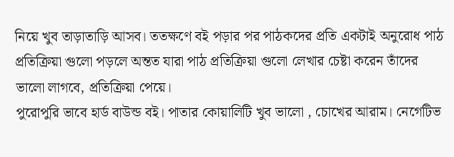নিয়ে খুব তাড়াতাড়ি আসব। ততক্ষণে বই পড়ার পর পাঠকদের প্রতি একটাই অনুরোধ পাঠ প্রতিক্রিয়া গুলো পড়লে অন্তত যারা পাঠ প্রতিক্রিয়া গুলো লেখার চেষ্টা করেন তাঁদের ভালো লাগবে, প্রতিক্রিয়া পেয়ে।
পুরোপুরি ভাবে হার্ড বাউন্ড বই। পাতার কোয়ালিটি খুব ভালো , চোখের আরাম। নেগেটিভ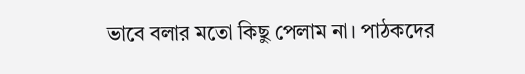ভাবে বলার মতো কিছু পেলাম না। পাঠকদের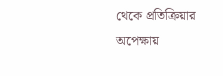থেকে প্রতিক্রিয়ার অপেক্ষায়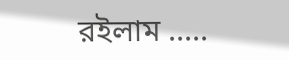রইলাম .....